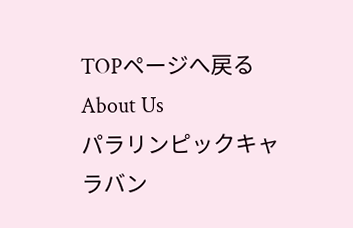TOPページへ戻る
About Us
パラリンピックキャラバン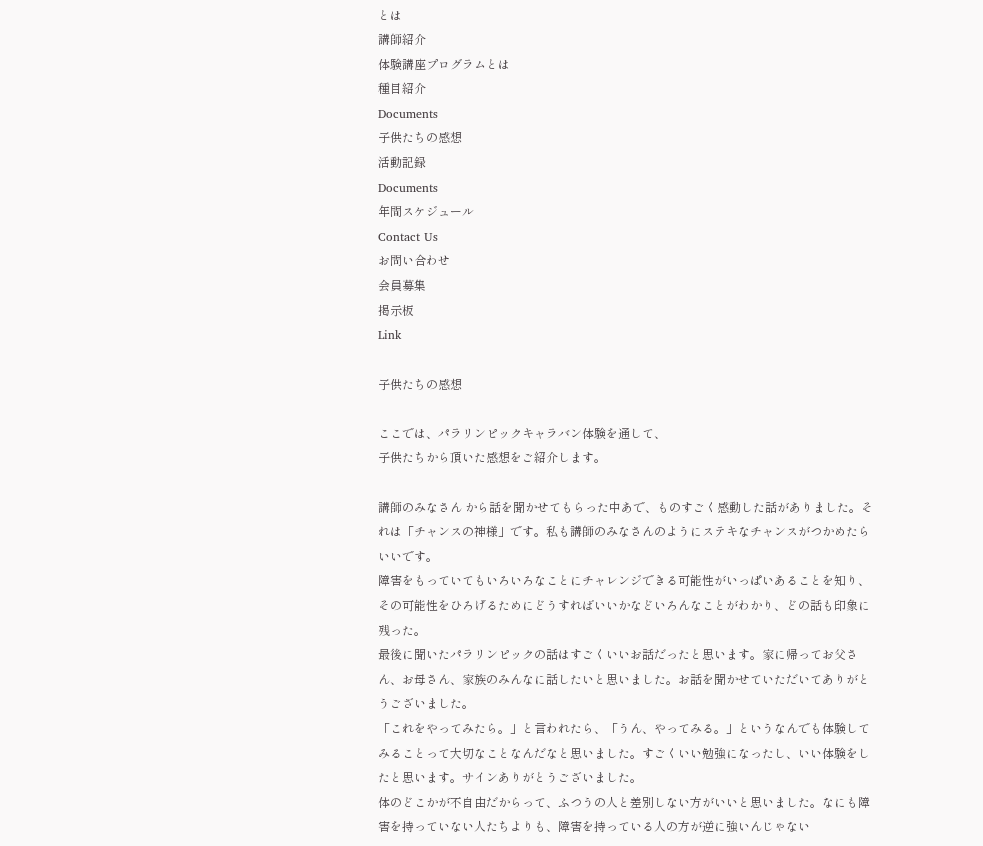とは
講師紹介
体験講座プログラムとは
種目紹介
Documents
子供たちの感想
活動記録
Documents
年間スケジュール
Contact Us
お問い合わせ
会員募集
掲示板
Link

子供たちの感想

ここでは、パラリンピックキャラバン体験を通して、
子供たちから頂いた感想をご紹介します。

講師のみなさん から話を聞かせてもらった中あで、ものすごく感動した話がありました。それは「チャンスの神様」です。私も講師のみなさんのようにステキなチャンスがつかめたらいいです。
障害をもっていてもいろいろなことにチャレンジできる可能性がいっぱいあることを知り、その可能性をひろげるためにどうすればいいかなどいろんなことがわかり、どの話も印象に残った。
最後に聞いたパラリンピックの話はすごくいいお話だったと思います。家に帰ってお父さん、お母さん、家族のみんなに話したいと思いました。お話を聞かせていただいてありがとうございました。
「これをやってみたら。」と言われたら、「うん、やってみる。」というなんでも体験してみることって大切なことなんだなと思いました。すごくいい勉強になったし、いい体験をしたと思います。サインありがとうございました。
体のどこかが不自由だからって、ふつうの人と差別しない方がいいと思いました。なにも障害を持っていない人たちよりも、障害を持っている人の方が逆に強いんじゃない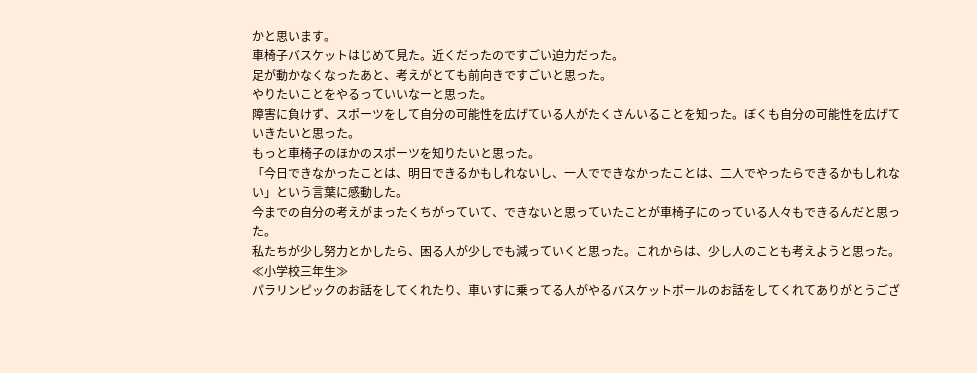かと思います。
車椅子バスケットはじめて見た。近くだったのですごい迫力だった。
足が動かなくなったあと、考えがとても前向きですごいと思った。
やりたいことをやるっていいなーと思った。
障害に負けず、スポーツをして自分の可能性を広げている人がたくさんいることを知った。ぼくも自分の可能性を広げていきたいと思った。
もっと車椅子のほかのスポーツを知りたいと思った。
「今日できなかったことは、明日できるかもしれないし、一人でできなかったことは、二人でやったらできるかもしれない」という言葉に感動した。
今までの自分の考えがまったくちがっていて、できないと思っていたことが車椅子にのっている人々もできるんだと思った。
私たちが少し努力とかしたら、困る人が少しでも減っていくと思った。これからは、少し人のことも考えようと思った。
≪小学校三年生≫
パラリンピックのお話をしてくれたり、車いすに乗ってる人がやるバスケットボールのお話をしてくれてありがとうござ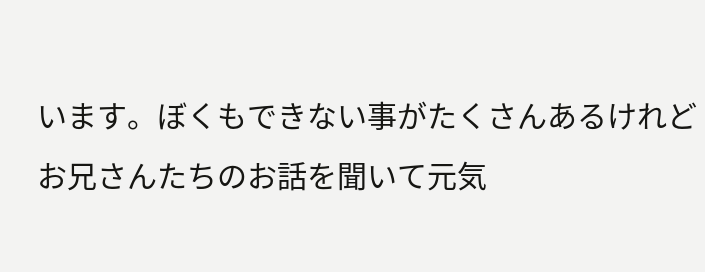います。ぼくもできない事がたくさんあるけれどお兄さんたちのお話を聞いて元気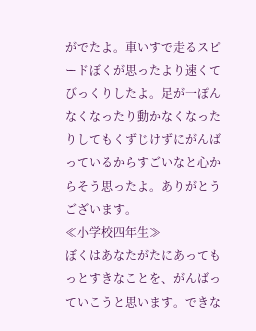がでたよ。車いすで走るスピードぼくが思ったより速くてびっくりしたよ。足が一ぽんなくなったり動かなくなったりしてもくずじけずにがんばっているからすごいなと心からそう思ったよ。ありがとうございます。
≪小学校四年生≫
ぼくはあなたがたにあってもっとすきなことを、がんばっていこうと思います。できな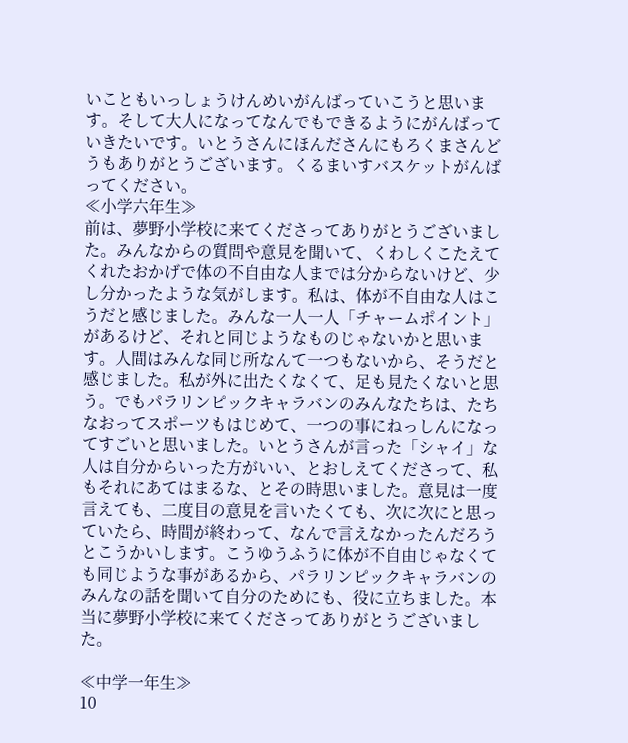いこともいっしょうけんめいがんばっていこうと思います。そして大人になってなんでもできるようにがんばっていきたいです。いとうさんにほんださんにもろくまさんどうもありがとうございます。くるまいすバスケットがんばってください。
≪小学六年生≫
前は、夢野小学校に来てくださってありがとうございました。みんなからの質問や意見を聞いて、くわしくこたえてくれたおかげで体の不自由な人までは分からないけど、少し分かったような気がします。私は、体が不自由な人はこうだと感じました。みんな一人一人「チャームポイント」があるけど、それと同じようなものじゃないかと思います。人間はみんな同じ所なんて一つもないから、そうだと感じました。私が外に出たくなくて、足も見たくないと思う。でもパラリンピックキャラバンのみんなたちは、たちなおってスポーツもはじめて、一つの事にねっしんになってすごいと思いました。いとうさんが言った「シャイ」な人は自分からいった方がいい、とおしえてくださって、私もそれにあてはまるな、とその時思いました。意見は一度言えても、二度目の意見を言いたくても、次に次にと思っていたら、時間が終わって、なんで言えなかったんだろうとこうかいします。こうゆうふうに体が不自由じゃなくても同じような事があるから、パラリンピックキャラバンのみんなの話を聞いて自分のためにも、役に立ちました。本当に夢野小学校に来てくださってありがとうございました。

≪中学一年生≫
10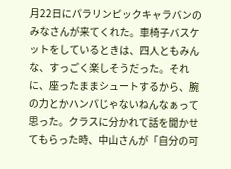月22日にパラリンピックキャラバンのみなさんが来てくれた。車椅子バスケットをしているときは、四人ともみんな、すっごく楽しそうだった。それに、座ったままシュートするから、腕の力とかハンパじゃないねんなぁって思った。クラスに分かれて話を聞かせてもらった時、中山さんが「自分の可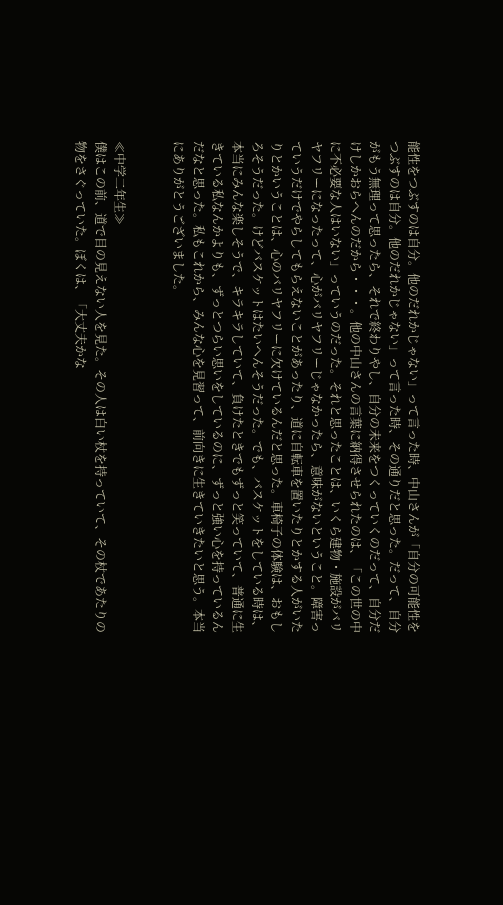能性をつぶすのは自分。他のだれかじゃない」って言った時、中山さんが「自分の可能性をつぶすのは自分。他のだれかじゃない」って言った時、その通りだと思った。だって、自分がもう無理って思ったら、それで終わりやし、自分の未来をつくっていくのだって、自分だけしかおらへんのだから・・・。他の中山さんの言葉に納得させられたのは、「この世の中に不必要な人はいない」っていうのだった。それと思ったことは、いくら建物・施設がバリヤフリーになったって、心がバリヤフリーじゃなかったら、意味がないということ。障害っていうだけでやらしてもらえないことがあったり、道に自転車を置いたりとかする人がいたりとかいうことは、心のバリヤフリーに欠けているんだと思った。車椅子の体験は、おもしろそうだった。けどバスケットはたいへんそうだった。でも、バスケットをしている時は、本当にみんな楽しそうで、キラキラしていて、負けたときでもずっと笑っていて、普通に生きている私なんかよりも、ずっとつらい思いをしているのに、ずっと強い心を持っているんだなと思った。私もこれから、みんな心を見習って、前向きに生きていきたいと思う。本当にありがとうございました。


≪中学二年生≫
僕はこの前、道で目の見えない人を見た。その人は白い杖を持っていて、その杖であたりの物をさぐっていた。ぼくは、「大丈夫かな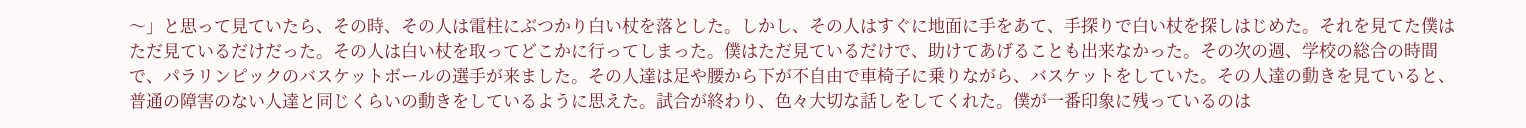〜」と思って見ていたら、その時、その人は電柱にぶつかり白い杖を落とした。しかし、その人はすぐに地面に手をあて、手探りで白い杖を探しはじめた。それを見てた僕はただ見ているだけだった。その人は白い杖を取ってどこかに行ってしまった。僕はただ見ているだけで、助けてあげることも出来なかった。その次の週、学校の総合の時間で、パラリンピックのバスケットボールの選手が来ました。その人達は足や腰から下が不自由で車椅子に乗りながら、バスケットをしていた。その人達の動きを見ていると、普通の障害のない人達と同じくらいの動きをしているように思えた。試合が終わり、色々大切な話しをしてくれた。僕が一番印象に残っているのは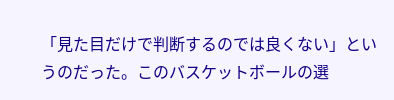「見た目だけで判断するのでは良くない」というのだった。このバスケットボールの選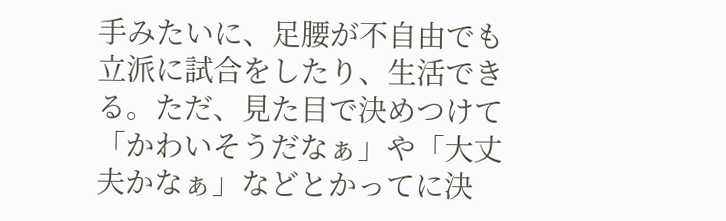手みたいに、足腰が不自由でも立派に試合をしたり、生活できる。ただ、見た目で決めつけて「かわいそうだなぁ」や「大丈夫かなぁ」などとかってに決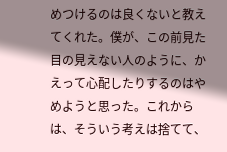めつけるのは良くないと教えてくれた。僕が、この前見た目の見えない人のように、かえって心配したりするのはやめようと思った。これからは、そういう考えは捨てて、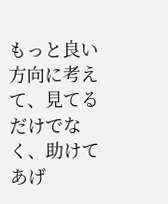もっと良い方向に考えて、見てるだけでなく、助けてあげ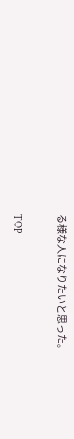る様な人になりたいと思った。

TOP